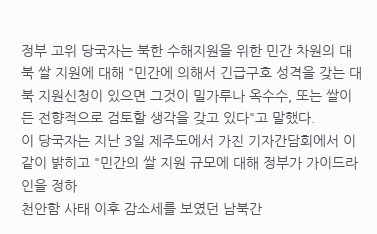정부 고위 당국자는 북한 수해지원을 위한 민간 차원의 대북 쌀 지원에 대해 "민간에 의해서 긴급구호 성격을 갖는 대북 지원신청이 있으면 그것이 밀가루나 옥수수, 또는 쌀이든 전향적으로 검토할 생각을 갖고 있다"고 말했다.
이 당국자는 지난 3일 제주도에서 가진 기자간담회에서 이같이 밝히고 "민간의 쌀 지원 규모에 대해 정부가 가이드라인을 정하
천안함 사태 이후 감소세를 보였던 남북간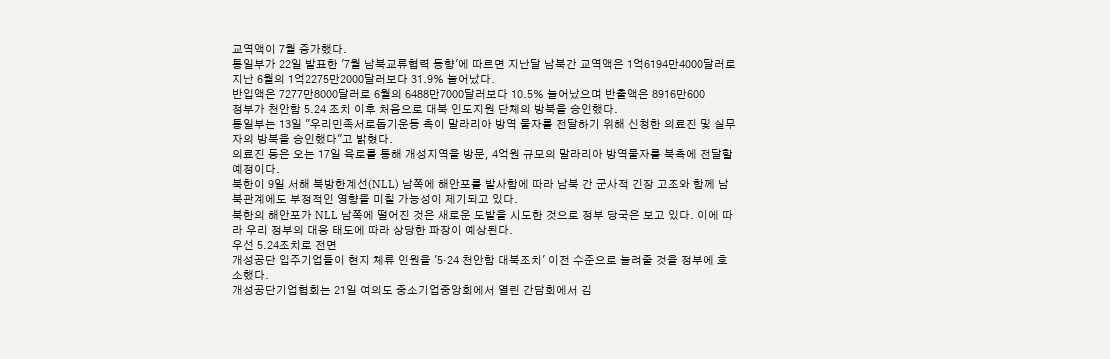교역액이 7월 증가했다.
통일부가 22일 발표한 '7월 남북교류협력 동향'에 따르면 지난달 남북간 교역액은 1억6194만4000달러로 지난 6월의 1억2275만2000달러보다 31.9% 늘어났다.
반입액은 7277만8000달러로 6월의 6488만7000달러보다 10.5% 늘어났으며 반출액은 8916만600
정부가 천안함 5.24 조치 이후 처음으로 대북 인도지원 단체의 방북을 승인했다.
통일부는 13일 "우리민족서로돕기운동 측이 말라리아 방역 물자를 전달하기 위해 신청한 의료진 및 실무자의 방북을 승인했다"고 밝혔다.
의료진 등은 오는 17일 육로를 통해 개성지역을 방문, 4억원 규모의 말라리아 방역물자를 북측에 전달할 예정이다.
북한이 9일 서해 북방한계선(NLL) 남쪽에 해안포를 발사함에 따라 남북 간 군사적 긴장 고조와 함께 남북관계에도 부정적인 영향을 미칠 가능성이 제기되고 있다.
북한의 해안포가 NLL 남쪽에 떨어진 것은 새로운 도발을 시도한 것으로 정부 당국은 보고 있다. 이에 따라 우리 정부의 대응 태도에 따라 상당한 파장이 예상된다.
우선 5.24조치로 전면
개성공단 입주기업들이 현지 체류 인원을 '5·24 천안함 대북조치' 이전 수준으로 늘려줄 것을 정부에 호소했다.
개성공단기업협회는 21일 여의도 중소기업중앙회에서 열린 간담회에서 김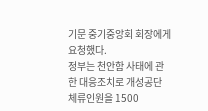기문 중기중앙회 회장에게 요청했다.
정부는 천안함 사태에 관한 대응조치로 개성공단 체류인원을 1500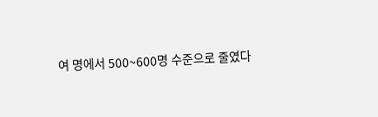여 명에서 500~600명 수준으로 줄였다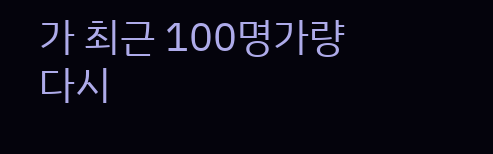가 최근 100명가량 다시